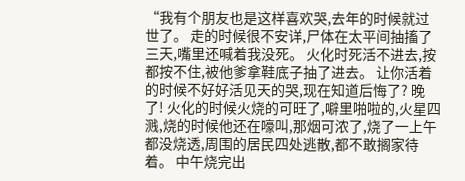“我有个朋友也是这样喜欢哭,去年的时候就过世了。 走的时候很不安详,尸体在太平间抽搐了三天,嘴里还喊着我没死。 火化时死活不进去,按都按不住,被他爹拿鞋底子抽了进去。 让你活着的时候不好好活见天的哭,现在知道后悔了? 晚了! 火化的时候火烧的可旺了,噼里啪啦的,火星四溅,烧的时候他还在嚎叫,那烟可浓了,烧了一上午都没烧透,周围的居民四处逃散,都不敢搁家待着。 中午烧完出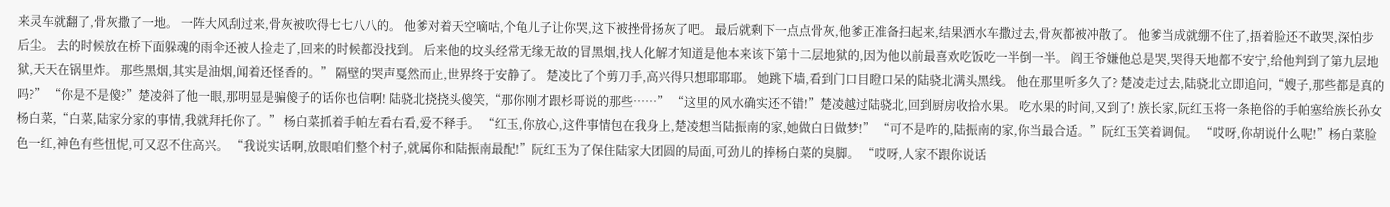来灵车就翻了,骨灰撒了一地。 一阵大风刮过来,骨灰被吹得七七八八的。 他爹对着天空嘀咕,个龟儿子让你哭,这下被挫骨扬灰了吧。 最后就剩下一点点骨灰,他爹正准备扫起来,结果洒水车撒过去,骨灰都被冲散了。 他爹当成就绷不住了,捂着脸还不敢哭,深怕步后尘。 去的时候放在桥下面躲魂的雨伞还被人捡走了,回来的时候都没找到。 后来他的坟头经常无缘无故的冒黑烟,找人化解才知道是他本来该下第十二层地狱的,因为他以前最喜欢吃饭吃一半倒一半。 阎王爷嫌他总是哭,哭得天地都不安宁,给他判到了第九层地狱,天天在锅里炸。 那些黑烟,其实是油烟,闻着还怪香的。” 隔壁的哭声戛然而止,世界终于安静了。 楚凌比了个剪刀手,高兴得只想耶耶耶。 她跳下墙,看到门口目瞪口呆的陆骁北满头黑线。 他在那里听多久了? 楚凌走过去,陆骁北立即追问,“嫂子,那些都是真的吗?” “你是不是傻?”楚凌斜了他一眼,那明显是骗傻子的话你也信啊! 陆骁北挠挠头傻笑,“那你刚才跟杉哥说的那些……” “这里的风水确实还不错!”楚凌越过陆骁北,回到厨房收拾水果。 吃水果的时间,又到了! 族长家,阮红玉将一条艳俗的手帕塞给族长孙女杨白菜,“白菜,陆家分家的事情,我就拜托你了。” 杨白菜抓着手帕左看右看,爱不释手。 “红玉,你放心,这件事情包在我身上,楚凌想当陆振南的家,她做白日做梦!” “可不是咋的,陆振南的家,你当最合适。”阮红玉笑着调侃。 “哎呀,你胡说什么呢!”杨白菜脸色一红,神色有些忸怩,可又忍不住高兴。 “我说实话啊,放眼咱们整个村子,就属你和陆振南最配!”阮红玉为了保住陆家大团圆的局面,可劲儿的捧杨白菜的臭脚。 “哎呀,人家不跟你说话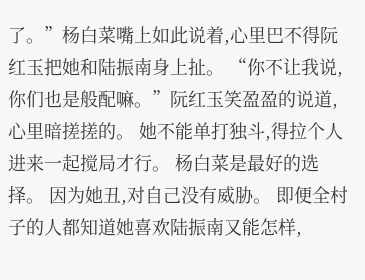了。”杨白菜嘴上如此说着,心里巴不得阮红玉把她和陆振南身上扯。 “你不让我说,你们也是般配嘛。”阮红玉笑盈盈的说道,心里暗搓搓的。 她不能单打独斗,得拉个人进来一起搅局才行。 杨白菜是最好的选择。 因为她丑,对自己没有威胁。 即便全村子的人都知道她喜欢陆振南又能怎样,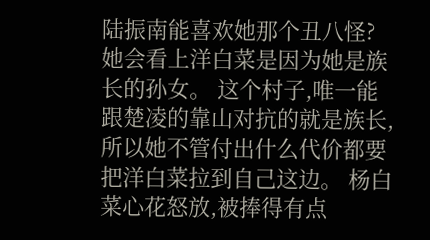陆振南能喜欢她那个丑八怪? 她会看上洋白菜是因为她是族长的孙女。 这个村子,唯一能跟楚凌的靠山对抗的就是族长,所以她不管付出什么代价都要把洋白菜拉到自己这边。 杨白菜心花怒放,被捧得有点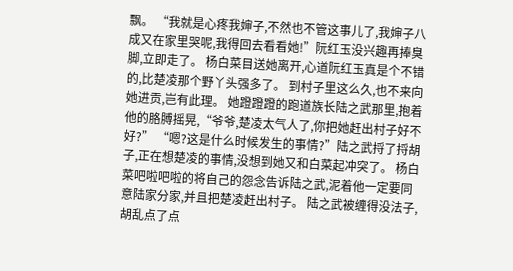飘。 “我就是心疼我婶子,不然也不管这事儿了,我婶子八成又在家里哭呢,我得回去看看她!”阮红玉没兴趣再捧臭脚,立即走了。 杨白菜目送她离开,心道阮红玉真是个不错的,比楚凌那个野丫头强多了。 到村子里这么久,也不来向她进贡,岂有此理。 她蹬蹬蹬的跑道族长陆之武那里,抱着他的胳膊摇晃,“爷爷,楚凌太气人了,你把她赶出村子好不好?” “嗯?这是什么时候发生的事情?”陆之武捋了捋胡子,正在想楚凌的事情,没想到她又和白菜起冲突了。 杨白菜吧啦吧啦的将自己的怨念告诉陆之武,泥着他一定要同意陆家分家,并且把楚凌赶出村子。 陆之武被缠得没法子,胡乱点了点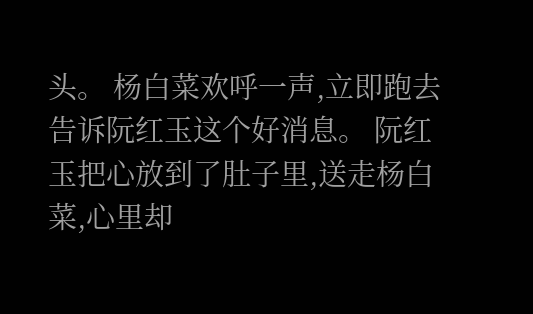头。 杨白菜欢呼一声,立即跑去告诉阮红玉这个好消息。 阮红玉把心放到了肚子里,送走杨白菜,心里却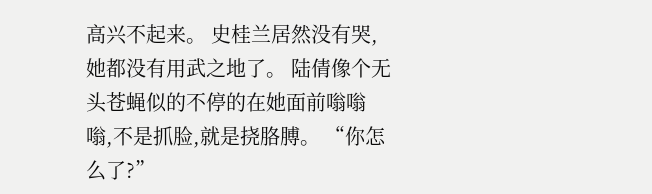高兴不起来。 史桂兰居然没有哭,她都没有用武之地了。 陆倩像个无头苍蝇似的不停的在她面前嗡嗡嗡,不是抓脸,就是挠胳膊。 “你怎么了?”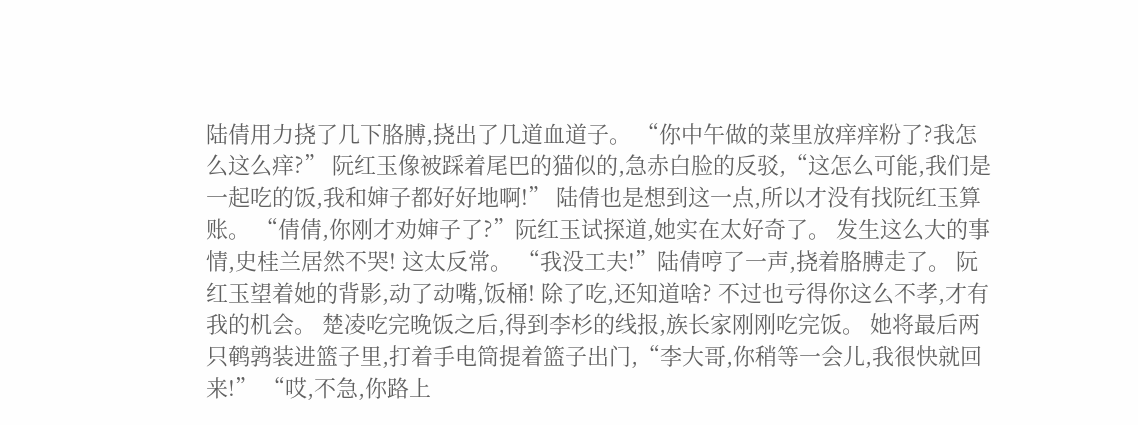陆倩用力挠了几下胳膊,挠出了几道血道子。 “你中午做的菜里放痒痒粉了?我怎么这么痒?” 阮红玉像被踩着尾巴的猫似的,急赤白脸的反驳,“这怎么可能,我们是一起吃的饭,我和婶子都好好地啊!” 陆倩也是想到这一点,所以才没有找阮红玉算账。 “倩倩,你刚才劝婶子了?”阮红玉试探道,她实在太好奇了。 发生这么大的事情,史桂兰居然不哭! 这太反常。 “我没工夫!”陆倩哼了一声,挠着胳膊走了。 阮红玉望着她的背影,动了动嘴,饭桶! 除了吃,还知道啥? 不过也亏得你这么不孝,才有我的机会。 楚凌吃完晚饭之后,得到李杉的线报,族长家刚刚吃完饭。 她将最后两只鹌鹑装进篮子里,打着手电筒提着篮子出门,“李大哥,你稍等一会儿,我很快就回来!” “哎,不急,你路上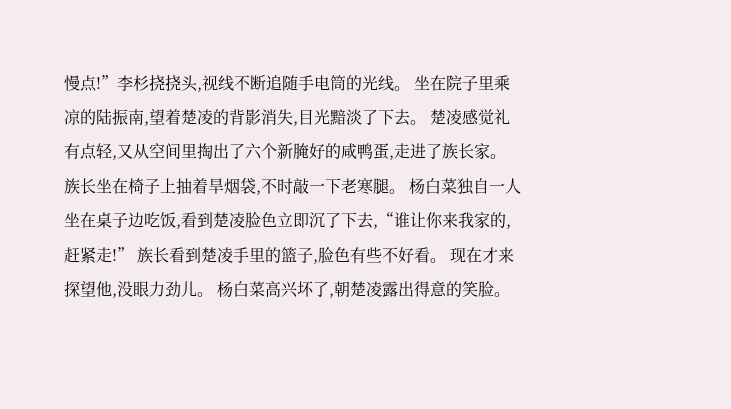慢点!”李杉挠挠头,视线不断追随手电筒的光线。 坐在院子里乘凉的陆振南,望着楚凌的背影消失,目光黯淡了下去。 楚凌感觉礼有点轻,又从空间里掏出了六个新腌好的咸鸭蛋,走进了族长家。 族长坐在椅子上抽着旱烟袋,不时敲一下老寒腿。 杨白菜独自一人坐在桌子边吃饭,看到楚凌脸色立即沉了下去,“谁让你来我家的,赶紧走!” 族长看到楚凌手里的篮子,脸色有些不好看。 现在才来探望他,没眼力劲儿。 杨白菜高兴坏了,朝楚凌露出得意的笑脸。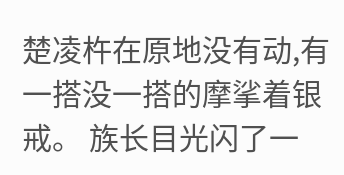楚凌杵在原地没有动,有一搭没一搭的摩挲着银戒。 族长目光闪了一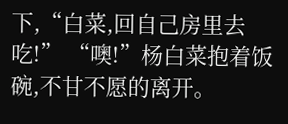下,“白菜,回自己房里去吃!” “噢!”杨白菜抱着饭碗,不甘不愿的离开。